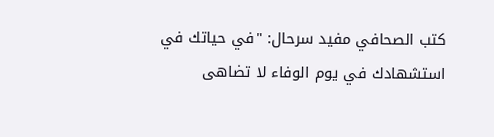كتب الصحافي مفيد سرحال: "في حياتك في استشهادك في يوم الوفاء لا تضاهى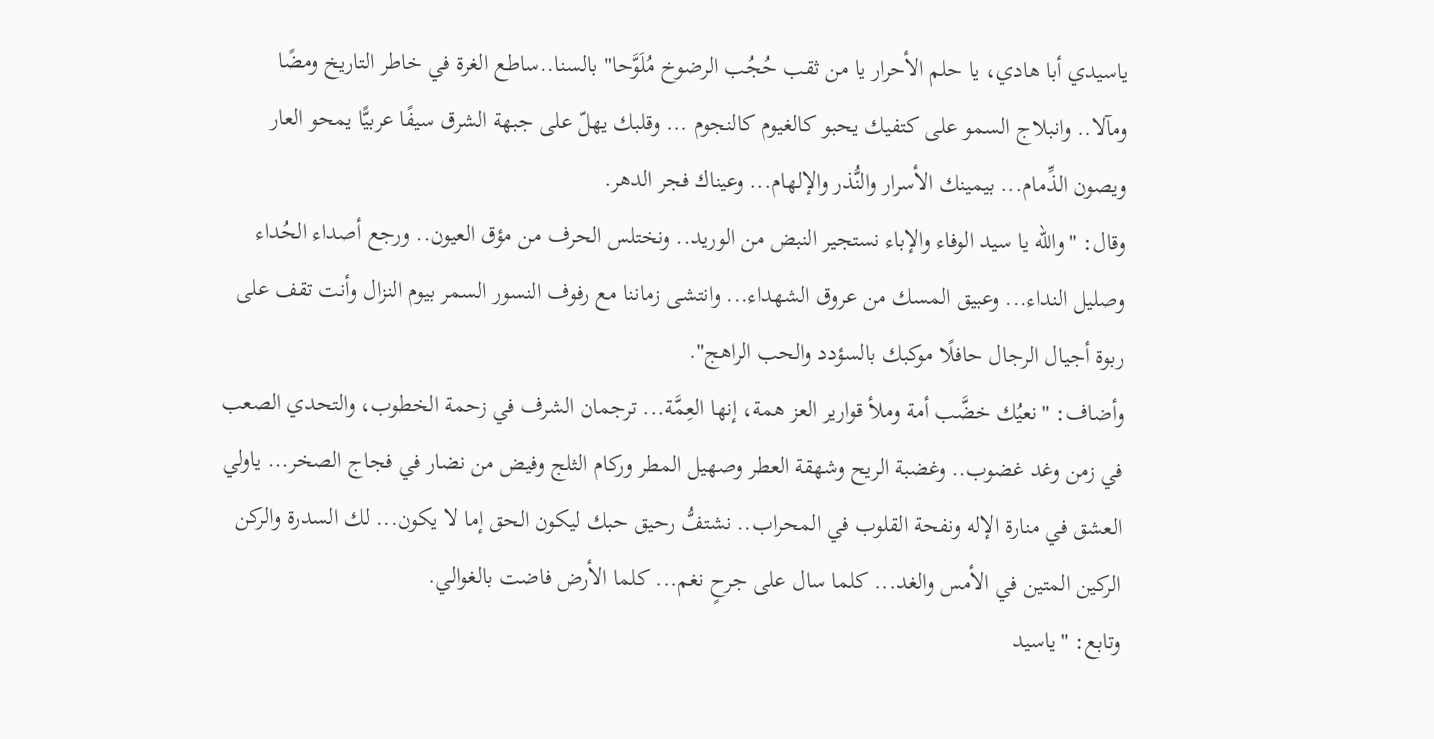ياسيدي أبا هادي، يا حلم الأحرار يا من ثقب حُجُب الرضوخ مُلَوَّحا" بالسنا..ساطع الغرة في خاطر التاريخ ومضًا ومآلا.. وانبلاج السمو على كتفيك يحبو كالغيوم كالنجوم ... وقلبك يهلّ على جبهة الشرق سيفًا عربيًّا يمحو العار ويصون الذِّمام... بيمينك الأسرار والنُّذر والإلهام... وعيناك فجر الدهر.
وقال: "والله يا سيد الوفاء والإباء نستجير النبض من الوريد.. ونختلس الحرف من مؤق العيون.. ورجع أصداء الحُداء وصليل النداء... وعبيق المسك من عروق الشهداء... وانتشى زماننا مع رفوف النسور السمر بيوم النزال وأنت تقف على ربوة أجيال الرجال حافلًا موكبك بالسؤدد والحب الراهج".
وأضاف: "نعيُك خضَّب أمة وملأ قوارير العز همة، إنها العِمَّة... ترجمان الشرف في زحمة الخطوب، والتحدي الصعب في زمن وغد غضوب.. وغضبة الريح وشهقة العطر وصهيل المطر وركام الثلج وفيض من نضار في فجاج الصخر... ياولي العشق في منارة الإله ونفحة القلوب في المحراب.. نشتفُّ رحيق حبك ليكون الحق إما لا يكون... لك السدرة والركن الركين المتين في الأمس والغد... كلما سال على جرحٍ نغم... كلما الأرض فاضت بالغوالي.
وتابع: "ياسيد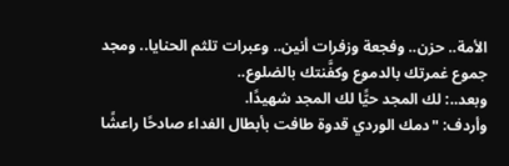الأمة.. حزن.. وفجعة وزفرات أنين.. وعبرات تلثم الحنايا.. ومجد جموع غمرتك بالدموع وكفَّنتك بالضلوع..
وبعد..: لك المجد حيًّا لك المجد شهيدًا.
وأردف: "دمك الوردي قدوة طافت بأبطال الفداء صادحًا راعشًا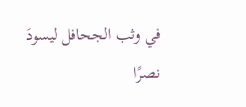في وثب الجحافل ليسودَ نصرًا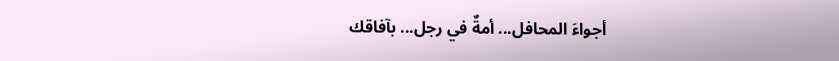أجواءَ المحافل... أمةٌ في رجل... بآفاقك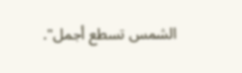الشمس تسطع أجمل".